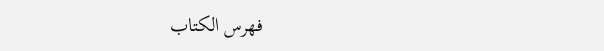فهرس الكتاب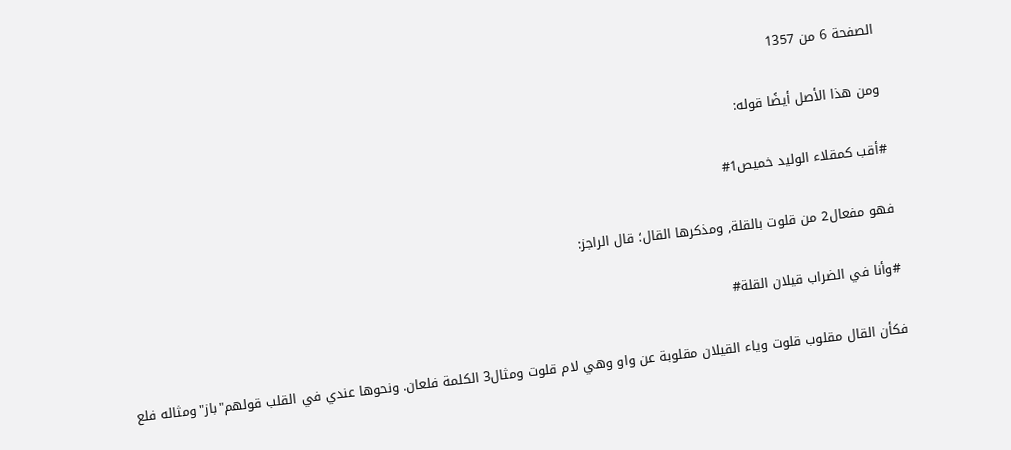الصفحة 6 من 1357

ومن هذا الأصل أيضًا قوله:

#أقب كمقلاء الوليد خميص1#

فهو مفعال2 من قلوت بالقلة, ومذكرها القال؛ قال الراجز:

#وأنا في الضراب قيلان القلة#

فكأن القال مقلوب قلوت وياء القيلان مقلوبة عن واو وهي لام قلوت ومثال3 الكلمة فلعان. ونحوها عندي في القلب قولهم"باز"ومثاله فلع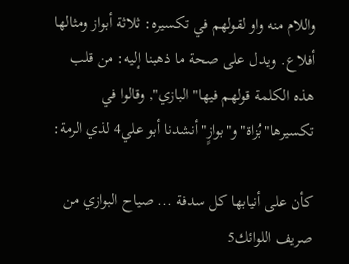واللام منه واو لقولهم في تكسيره: ثلاثة أبواز ومثالها أفلاع. ويدل على صحة ما ذهبنا إليه: من قلب هذه الكلمة قولهم فيها"البازي", وقالوا في تكسيرها"بُزاة"و"بوازٍ"أنشدنا أبو علي4 لذي الرمة:

كأن على أنيابها كل سدفة ... صياح البوازي من صريف اللوائك5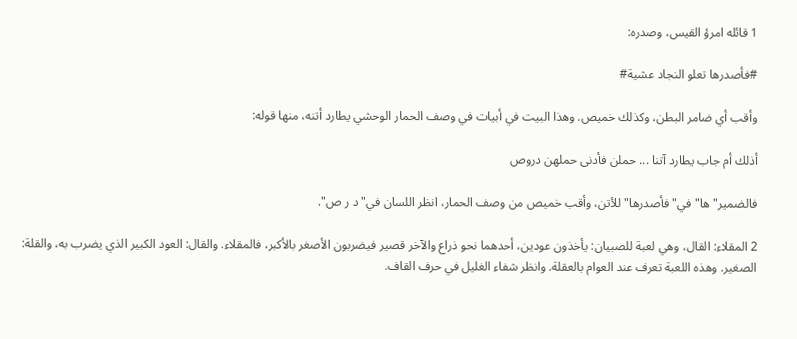1 قائله امرؤ القيس، وصدره:

#فأصدرها تعلو النجاد عشية#

وأقب أي ضامر البطن، وكذلك خميص. وهذا البيت في أبيات في وصف الحمار الوحشي يطارد أتنه، منها قوله:

أذلك أم جاب يطارد آتنا ... حملن فأدنى حملهن دروص

فالضمير"ها"في"فأصدرها"للأتن، وأقب خميص من وصف الحمار، انظر اللسان في"د ر ص".

2 المقلاء: القال، وهي لعبة للصبيان: يأخذون عودين، أحدهما نحو ذراع والآخر قصير فيضربون الأصغر بالأكبر، فالمقلاء. والقال: العود الكبير الذي يضرب به، والقلة: الصغير. وهذه اللعبة تعرف عند العوام بالعقلة. وانظر شفاء الغليل في حرف القاف.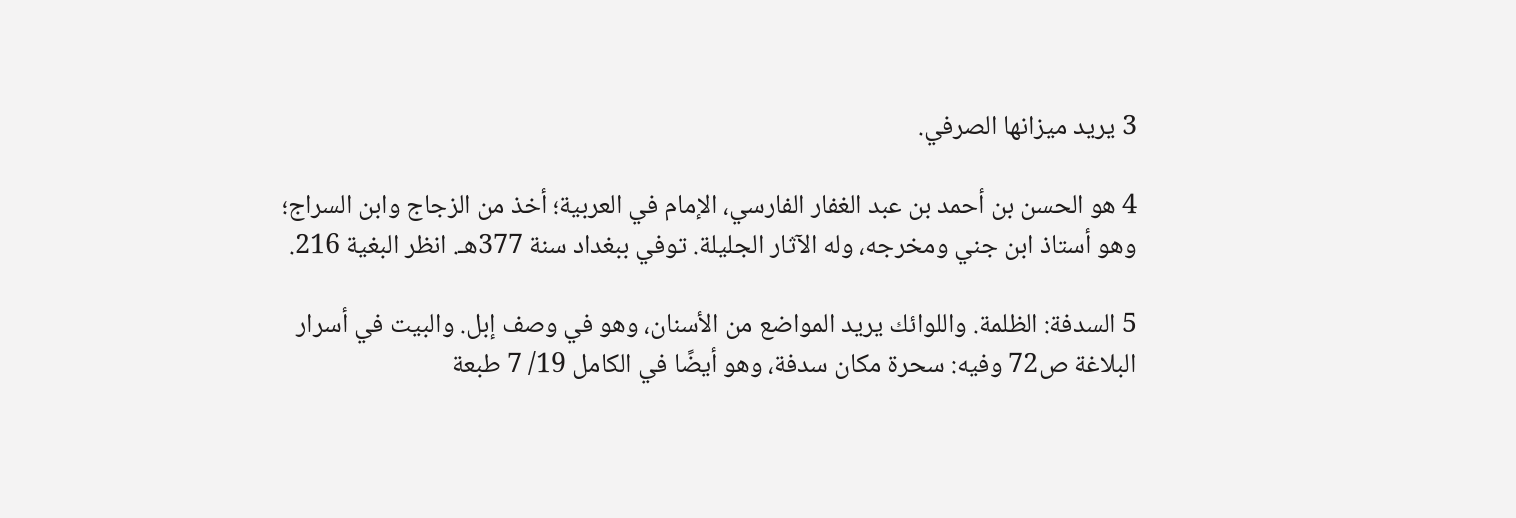3 يريد ميزانها الصرفي.

4 هو الحسن بن أحمد بن عبد الغفار الفارسي، الإمام في العربية؛ أخذ من الزجاج وابن السراج؛ وهو أستاذ ابن جني ومخرجه، وله الآثار الجليلة. توفي ببغداد سنة 377هـ. انظر البغية 216.

5 السدفة: الظلمة. واللوائك يريد المواضع من الأسنان، وهو في وصف إبل. والبيت في أسرار البلاغة ص72 وفيه: سحرة مكان سدفة، وهو أيضًا في الكامل 19/ 7 طبعة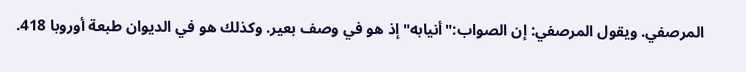المرصفي. ويقول المرصفي: إن الصواب:"أنيابه"إذ هو في وصف بعير. وكذلك هو في الديوان طبعة أوروبا 418.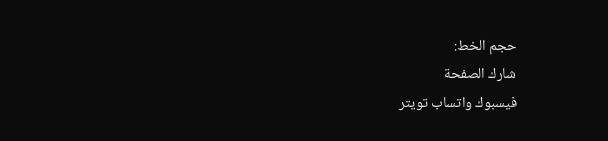حجم الخط:
شارك الصفحة
فيسبوك واتساب تويتر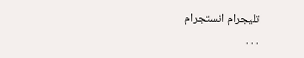تليجرام انستجرام
. . .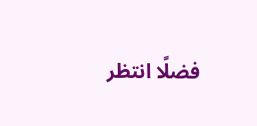فضلًا انتظر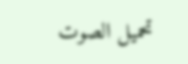تحميل الصوت